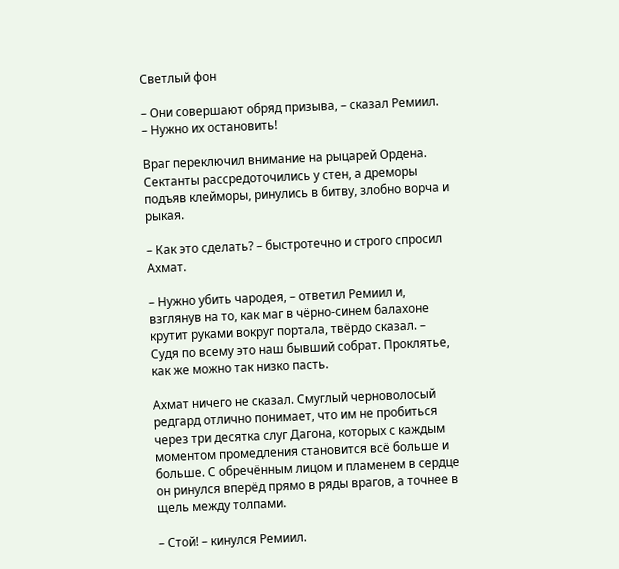Светлый фон

– Они совершают обряд призыва, – сказал Ремиил. – Нужно их остановить!

Враг переключил внимание на рыцарей Ордена. Сектанты рассредоточились у стен, а дреморы подъяв клейморы, ринулись в битву, злобно ворча и рыкая.

– Как это сделать? – быстротечно и строго спросил Ахмат.

– Нужно убить чародея, – ответил Ремиил и, взглянув на то, как маг в чёрно-синем балахоне крутит руками вокруг портала, твёрдо сказал. – Судя по всему это наш бывший собрат. Проклятье, как же можно так низко пасть.

Ахмат ничего не сказал. Смуглый черноволосый редгард отлично понимает, что им не пробиться через три десятка слуг Дагона, которых с каждым моментом промедления становится всё больше и больше. С обречённым лицом и пламенем в сердце он ринулся вперёд прямо в ряды врагов, а точнее в щель между толпами.

– Стой! – кинулся Ремиил.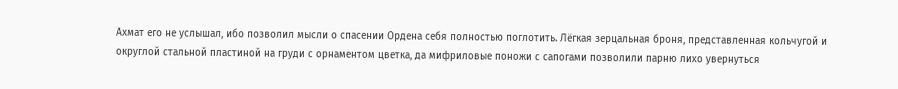Ахмат его не услышал, ибо позволил мысли о спасении Ордена себя полностью поглотить. Лёгкая зерцальная броня, представленная кольчугой и округлой стальной пластиной на груди с орнаментом цветка, да мифриловые поножи с сапогами позволили парню лихо увернуться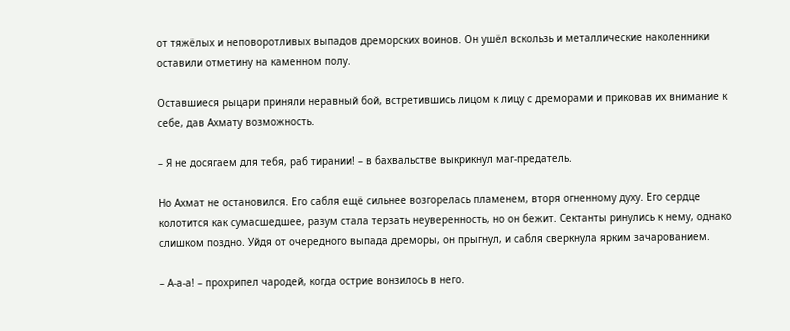от тяжёлых и неповоротливых выпадов дреморских воинов. Он ушёл вскользь и металлические наколенники оставили отметину на каменном полу.

Оставшиеся рыцари приняли неравный бой, встретившись лицом к лицу с дреморами и приковав их внимание к себе, дав Ахмату возможность.

– Я не досягаем для тебя, раб тирании! – в бахвальстве выкрикнул маг-предатель.

Но Ахмат не остановился. Его сабля ещё сильнее возгорелась пламенем, вторя огненному духу. Его сердце колотится как сумасшедшее, разум стала терзать неуверенность, но он бежит. Сектанты ринулись к нему, однако слишком поздно. Уйдя от очередного выпада дреморы, он прыгнул, и сабля сверкнула ярким зачарованием.

– А-а-а! – прохрипел чародей, когда острие вонзилось в него.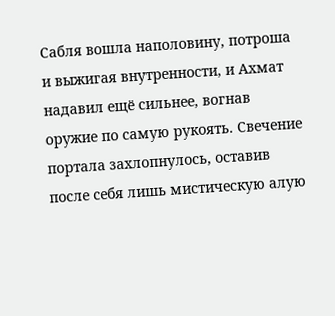Сабля вошла наполовину, потроша и выжигая внутренности, и Ахмат надавил ещё сильнее, вогнав оружие по самую рукоять. Свечение портала захлопнулось, оставив после себя лишь мистическую алую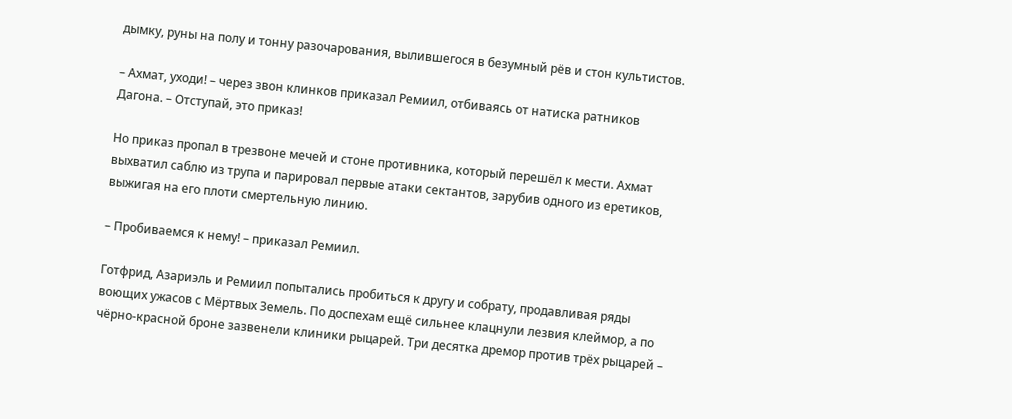дымку, руны на полу и тонну разочарования, вылившегося в безумный рёв и стон культистов.

– Ахмат, уходи! – через звон клинков приказал Ремиил, отбиваясь от натиска ратников Дагона. – Отступай, это приказ!

Но приказ пропал в трезвоне мечей и стоне противника, который перешёл к мести. Ахмат выхватил саблю из трупа и парировал первые атаки сектантов, зарубив одного из еретиков, выжигая на его плоти смертельную линию.

– Пробиваемся к нему! – приказал Ремиил.

Готфрид, Азариэль и Ремиил попытались пробиться к другу и собрату, продавливая ряды воющих ужасов с Мёртвых Земель. По доспехам ещё сильнее клацнули лезвия клеймор, а по чёрно-красной броне зазвенели клиники рыцарей. Три десятка дремор против трёх рыцарей –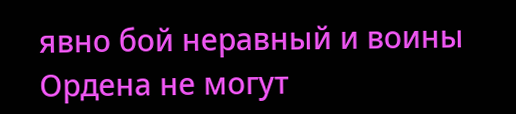явно бой неравный и воины Ордена не могут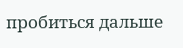пробиться дальше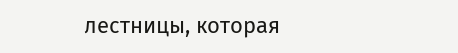лестницы, которая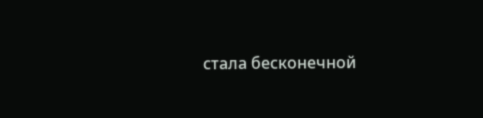стала бесконечной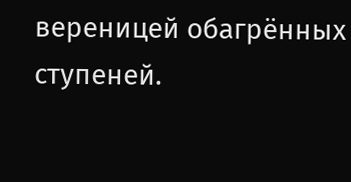вереницей обагрённых ступеней.